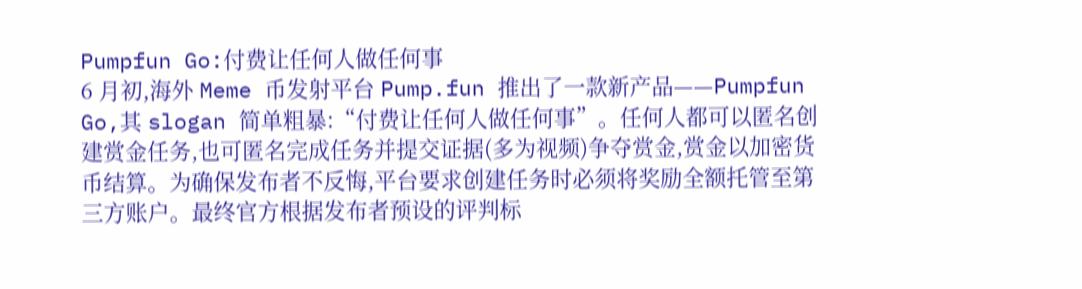Pumpfun Go:付费让任何人做任何事
6 月初,海外 Meme 币发射平台 Pump.fun 推出了一款新产品——Pumpfun Go,其 slogan 简单粗暴:“付费让任何人做任何事”。任何人都可以匿名创建赏金任务,也可匿名完成任务并提交证据(多为视频)争夺赏金,赏金以加密货币结算。为确保发布者不反悔,平台要求创建任务时必须将奖励全额托管至第三方账户。最终官方根据发布者预设的评判标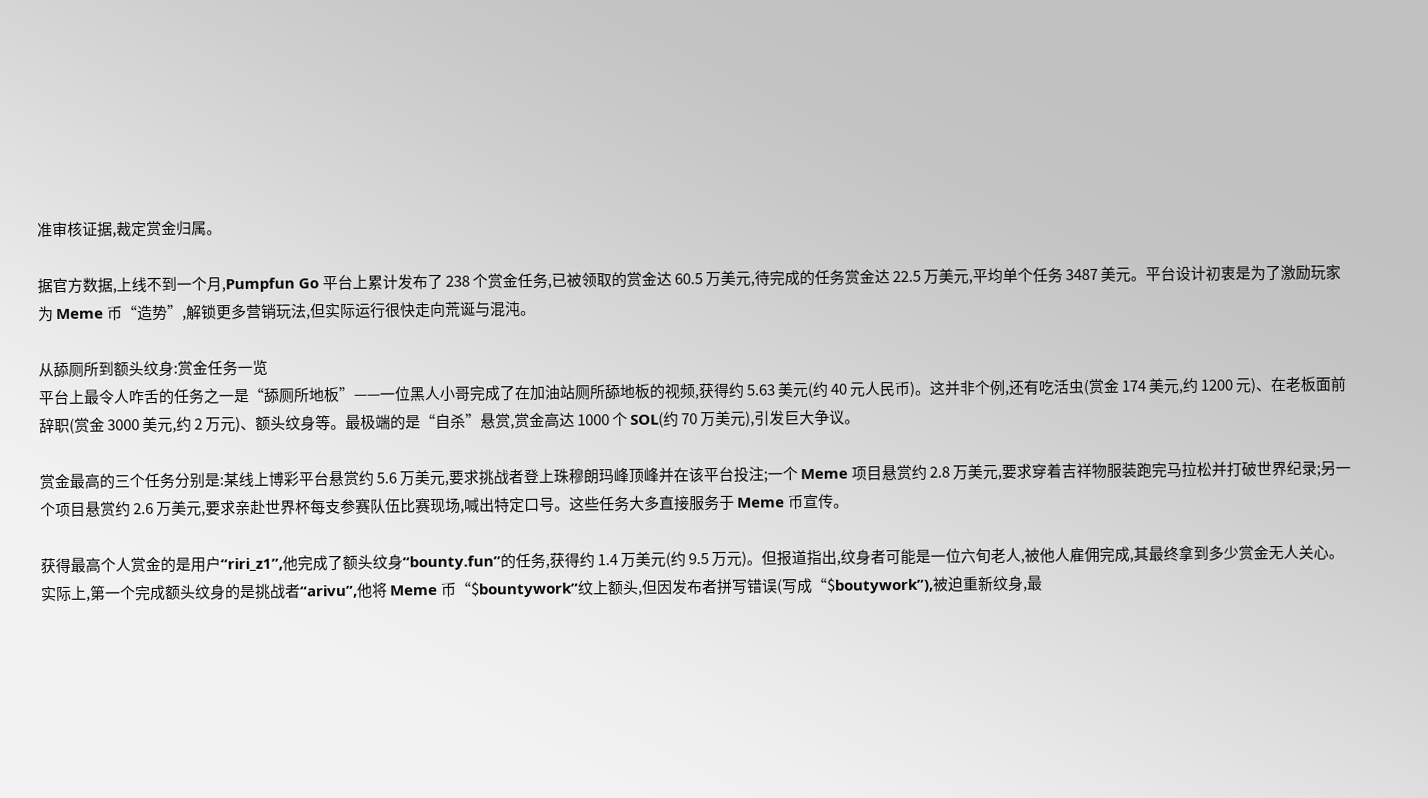准审核证据,裁定赏金归属。

据官方数据,上线不到一个月,Pumpfun Go 平台上累计发布了 238 个赏金任务,已被领取的赏金达 60.5 万美元,待完成的任务赏金达 22.5 万美元,平均单个任务 3487 美元。平台设计初衷是为了激励玩家为 Meme 币“造势”,解锁更多营销玩法,但实际运行很快走向荒诞与混沌。

从舔厕所到额头纹身:赏金任务一览
平台上最令人咋舌的任务之一是“舔厕所地板”——一位黑人小哥完成了在加油站厕所舔地板的视频,获得约 5.63 美元(约 40 元人民币)。这并非个例,还有吃活虫(赏金 174 美元,约 1200 元)、在老板面前辞职(赏金 3000 美元,约 2 万元)、额头纹身等。最极端的是“自杀”悬赏,赏金高达 1000 个 SOL(约 70 万美元),引发巨大争议。

赏金最高的三个任务分别是:某线上博彩平台悬赏约 5.6 万美元,要求挑战者登上珠穆朗玛峰顶峰并在该平台投注;一个 Meme 项目悬赏约 2.8 万美元,要求穿着吉祥物服装跑完马拉松并打破世界纪录;另一个项目悬赏约 2.6 万美元,要求亲赴世界杯每支参赛队伍比赛现场,喊出特定口号。这些任务大多直接服务于 Meme 币宣传。

获得最高个人赏金的是用户“riri_z1”,他完成了额头纹身“bounty.fun”的任务,获得约 1.4 万美元(约 9.5 万元)。但报道指出,纹身者可能是一位六旬老人,被他人雇佣完成,其最终拿到多少赏金无人关心。实际上,第一个完成额头纹身的是挑战者“arivu”,他将 Meme 币“$bountywork”纹上额头,但因发布者拼写错误(写成“$boutywork”),被迫重新纹身,最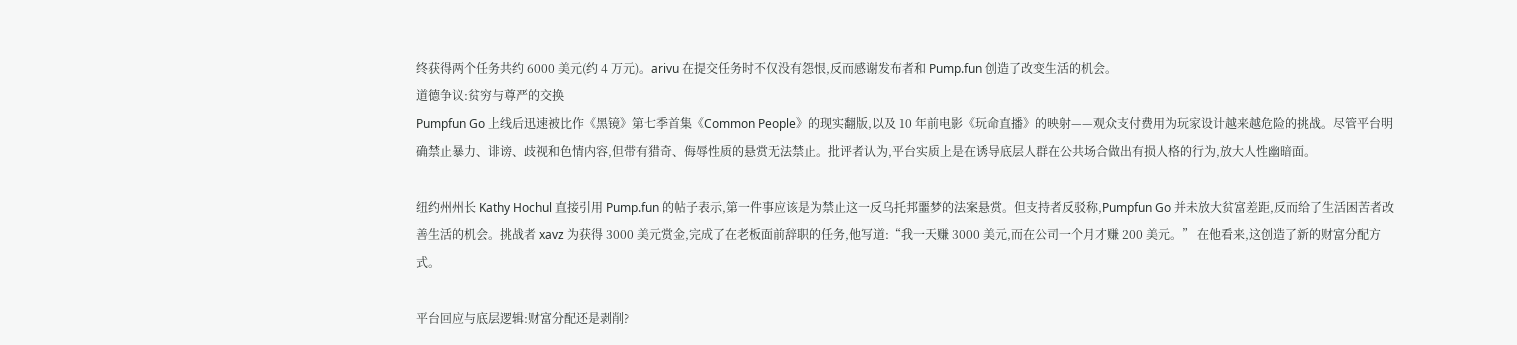终获得两个任务共约 6000 美元(约 4 万元)。arivu 在提交任务时不仅没有怨恨,反而感谢发布者和 Pump.fun 创造了改变生活的机会。
道德争议:贫穷与尊严的交换
Pumpfun Go 上线后迅速被比作《黑镜》第七季首集《Common People》的现实翻版,以及 10 年前电影《玩命直播》的映射——观众支付费用为玩家设计越来越危险的挑战。尽管平台明确禁止暴力、诽谤、歧视和色情内容,但带有猎奇、侮辱性质的悬赏无法禁止。批评者认为,平台实质上是在诱导底层人群在公共场合做出有损人格的行为,放大人性幽暗面。

纽约州州长 Kathy Hochul 直接引用 Pump.fun 的帖子表示,第一件事应该是为禁止这一反乌托邦噩梦的法案悬赏。但支持者反驳称,Pumpfun Go 并未放大贫富差距,反而给了生活困苦者改善生活的机会。挑战者 xavz 为获得 3000 美元赏金,完成了在老板面前辞职的任务,他写道:“我一天赚 3000 美元,而在公司一个月才赚 200 美元。” 在他看来,这创造了新的财富分配方式。

平台回应与底层逻辑:财富分配还是剥削?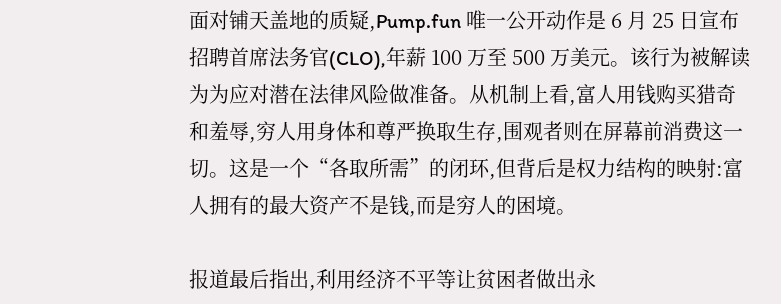面对铺天盖地的质疑,Pump.fun 唯一公开动作是 6 月 25 日宣布招聘首席法务官(CLO),年薪 100 万至 500 万美元。该行为被解读为为应对潜在法律风险做准备。从机制上看,富人用钱购买猎奇和羞辱,穷人用身体和尊严换取生存,围观者则在屏幕前消费这一切。这是一个“各取所需”的闭环,但背后是权力结构的映射:富人拥有的最大资产不是钱,而是穷人的困境。

报道最后指出,利用经济不平等让贫困者做出永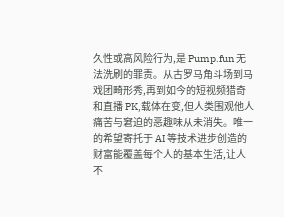久性或高风险行为,是 Pump.fun 无法洗刷的罪责。从古罗马角斗场到马戏团畸形秀,再到如今的短视频猎奇和直播 PK,载体在变,但人类围观他人痛苦与窘迫的恶趣味从未消失。唯一的希望寄托于 AI 等技术进步创造的财富能覆盖每个人的基本生活,让人不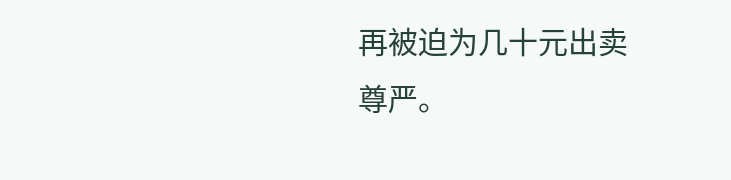再被迫为几十元出卖尊严。